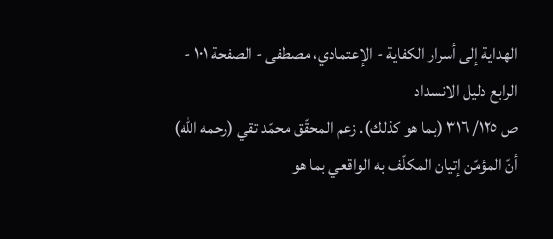الهداية إلى أسرار الكفاية - الإعتمادي، مصطفى - الصفحة ١٠١ - الرابع دليل الانسداد
ص ١٢٥/ ٣١٦ (بما هو كذلك). زعم المحقّق محمّد تقي (رحمه اللّه) أنّ المؤمّن إتيان المكلّف به الواقعي بما هو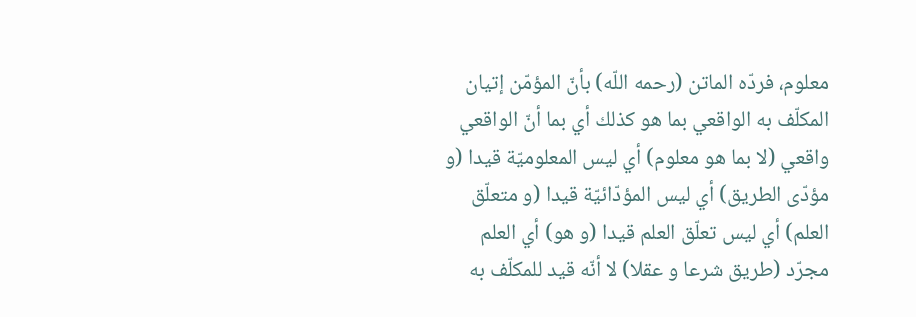معلوم، فردّه الماتن (رحمه اللّه) بأنّ المؤمّن إتيان المكلّف به الواقعي بما هو كذلك أي بما أنّ الواقعي واقعي (لا بما هو معلوم) أي ليس المعلوميّة قيدا (و مؤدّى الطريق) أي ليس المؤدّائيّة قيدا (و متعلّق العلم) أي ليس تعلّق العلم قيدا (و هو) أي العلم مجرّد (طريق شرعا و عقلا) لا أنّه قيد للمكلّف به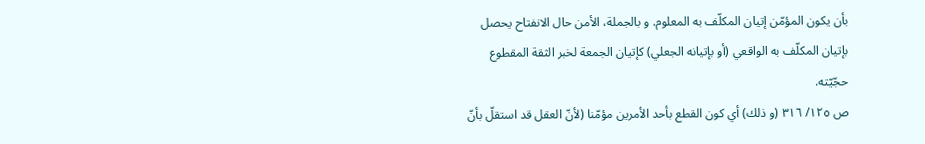بأن يكون المؤمّن إتيان المكلّف به المعلوم. و بالجملة، الأمن حال الانفتاح يحصل بإتيان المكلّف به الواقعي (أو بإتيانه الجعلي) كإتيان الجمعة لخبر الثقة المقطوع حجّيّته.
ص ١٢٥/ ٣١٦ (و ذلك) أي كون القطع بأحد الأمرين مؤمّنا (لأنّ العقل قد استقلّ بأنّ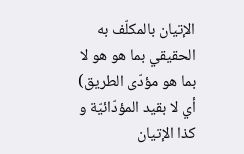الإتيان بالمكلّف به الحقيقي بما هو هو لا بما هو مؤدّى الطريق) أي لا بقيد المؤدّائيّة و كذا الإتيان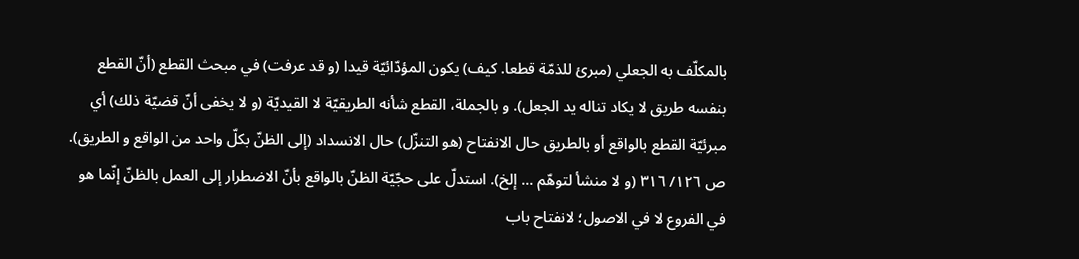بالمكلّف به الجعلي (مبرئ للذمّة قطعا. كيف) يكون المؤدّائيّة قيدا (و قد عرفت) في مبحث القطع (أنّ القطع بنفسه طريق لا يكاد تناله يد الجعل). و بالجملة، القطع شأنه الطريقيّة لا القيديّة (و لا يخفى أنّ قضيّة ذلك) أي مبرئيّة القطع بالواقع أو بالطريق حال الانفتاح (هو التنزّل) حال الانسداد (إلى الظنّ بكلّ واحد من الواقع و الطريق).
ص ١٢٦/ ٣١٦ (و لا منشأ لتوهّم ... إلخ). استدلّ على حجّيّة الظنّ بالواقع بأنّ الاضطرار إلى العمل بالظنّ إنّما هو في الفروع لا في الاصول؛ لانفتاح باب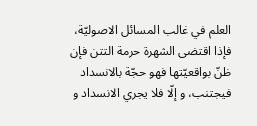العلم في غالب المسائل الاصوليّة، فإذا اقتضى الشهرة حرمة التتن فإن ظنّ بواقعيّتها فهو حجّة بالانسداد فيجتنب، و إلّا فلا يجري الانسداد و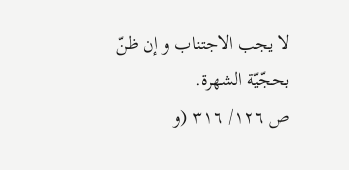لا يجب الاجتناب و إن ظنّ بحجّيّة الشهرة.
ص ١٢٦/ ٣١٦ (و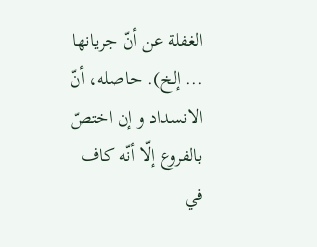الغفلة عن أنّ جريانها ... إلخ). حاصله، أنّ الانسداد و إن اختصّ بالفروع إلّا أنّه كاف في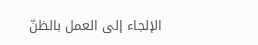الإلجاء إلى العمل بالظنّ